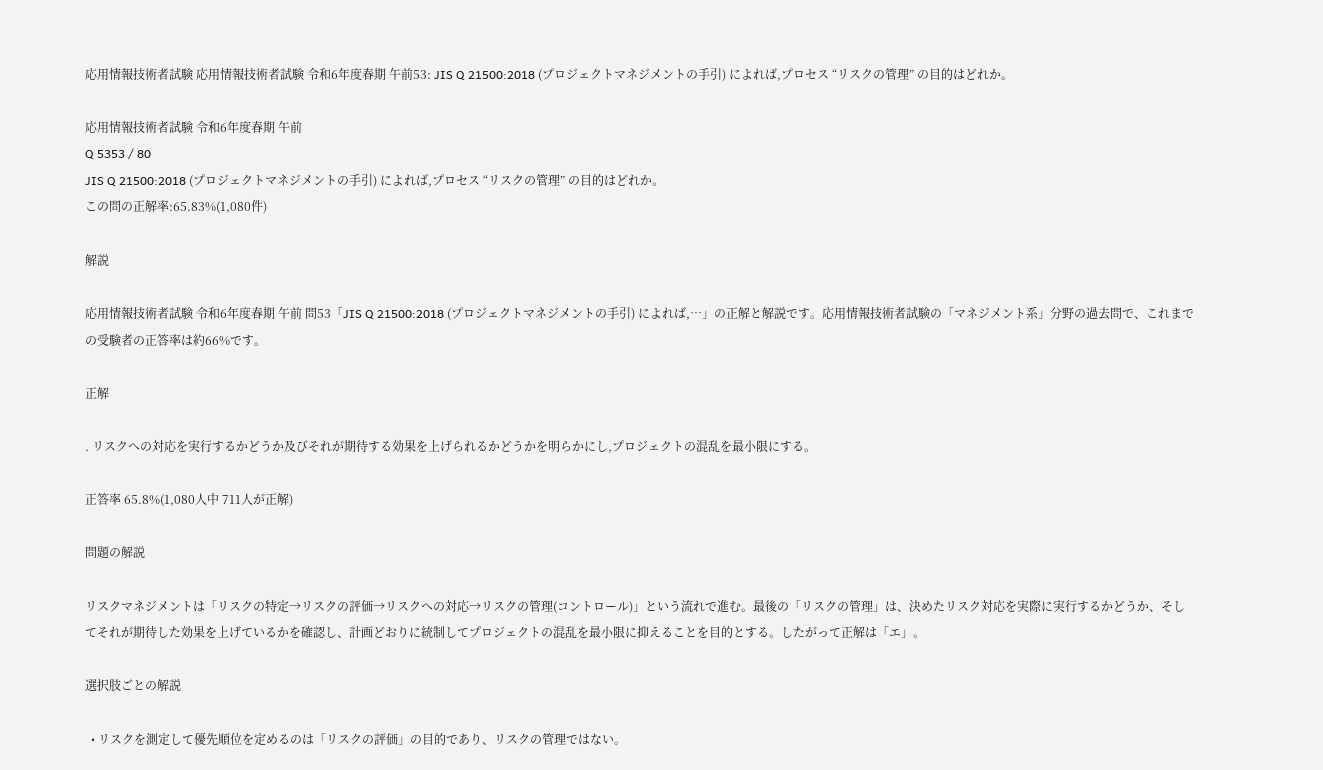応用情報技術者試験 応用情報技術者試験 令和6年度春期 午前53: JIS Q 21500:2018 (プロジェクトマネジメントの手引) によれば,プロセス “リスクの管理” の目的はどれか。

応用情報技術者試験 令和6年度春期 午前
Q 5353 / 80
JIS Q 21500:2018 (プロジェクトマネジメントの手引) によれば,プロセス “リスクの管理” の目的はどれか。
この問の正解率:65.83%(1,080件)

解説

応用情報技術者試験 令和6年度春期 午前 問53「JIS Q 21500:2018 (プロジェクトマネジメントの手引) によれば,…」の正解と解説です。応用情報技術者試験の「マネジメント系」分野の過去問で、これまでの受験者の正答率は約66%です。

正解

. リスクへの対応を実行するかどうか及びそれが期待する効果を上げられるかどうかを明らかにし,プロジェクトの混乱を最小限にする。

正答率 65.8%(1,080人中 711人が正解)

問題の解説

リスクマネジメントは「リスクの特定→リスクの評価→リスクへの対応→リスクの管理(コントロール)」という流れで進む。最後の「リスクの管理」は、決めたリスク対応を実際に実行するかどうか、そしてそれが期待した効果を上げているかを確認し、計画どおりに統制してプロジェクトの混乱を最小限に抑えることを目的とする。したがって正解は「エ」。

選択肢ごとの解説

  • リスクを測定して優先順位を定めるのは「リスクの評価」の目的であり、リスクの管理ではない。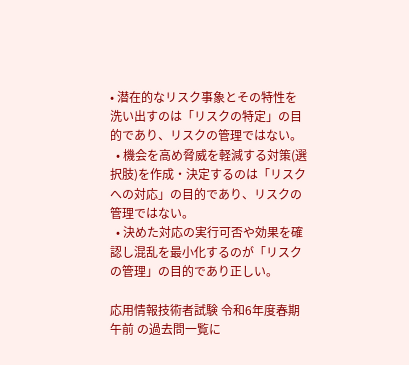• 潜在的なリスク事象とその特性を洗い出すのは「リスクの特定」の目的であり、リスクの管理ではない。
  • 機会を高め脅威を軽減する対策(選択肢)を作成・決定するのは「リスクへの対応」の目的であり、リスクの管理ではない。
  • 決めた対応の実行可否や効果を確認し混乱を最小化するのが「リスクの管理」の目的であり正しい。

応用情報技術者試験 令和6年度春期 午前 の過去問一覧に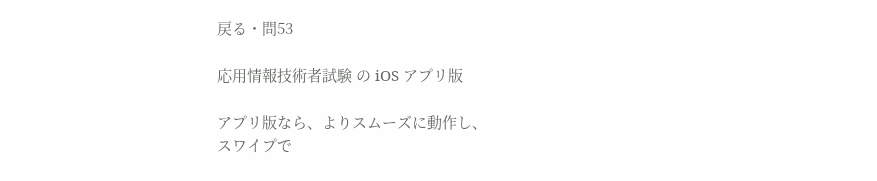戻る・問53

応用情報技術者試験 の iOS アプリ版

アプリ版なら、よりスムーズに動作し、
スワイプで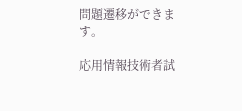問題遷移ができます。

応用情報技術者試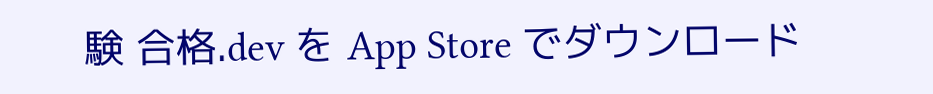験 合格.dev を App Store でダウンロード